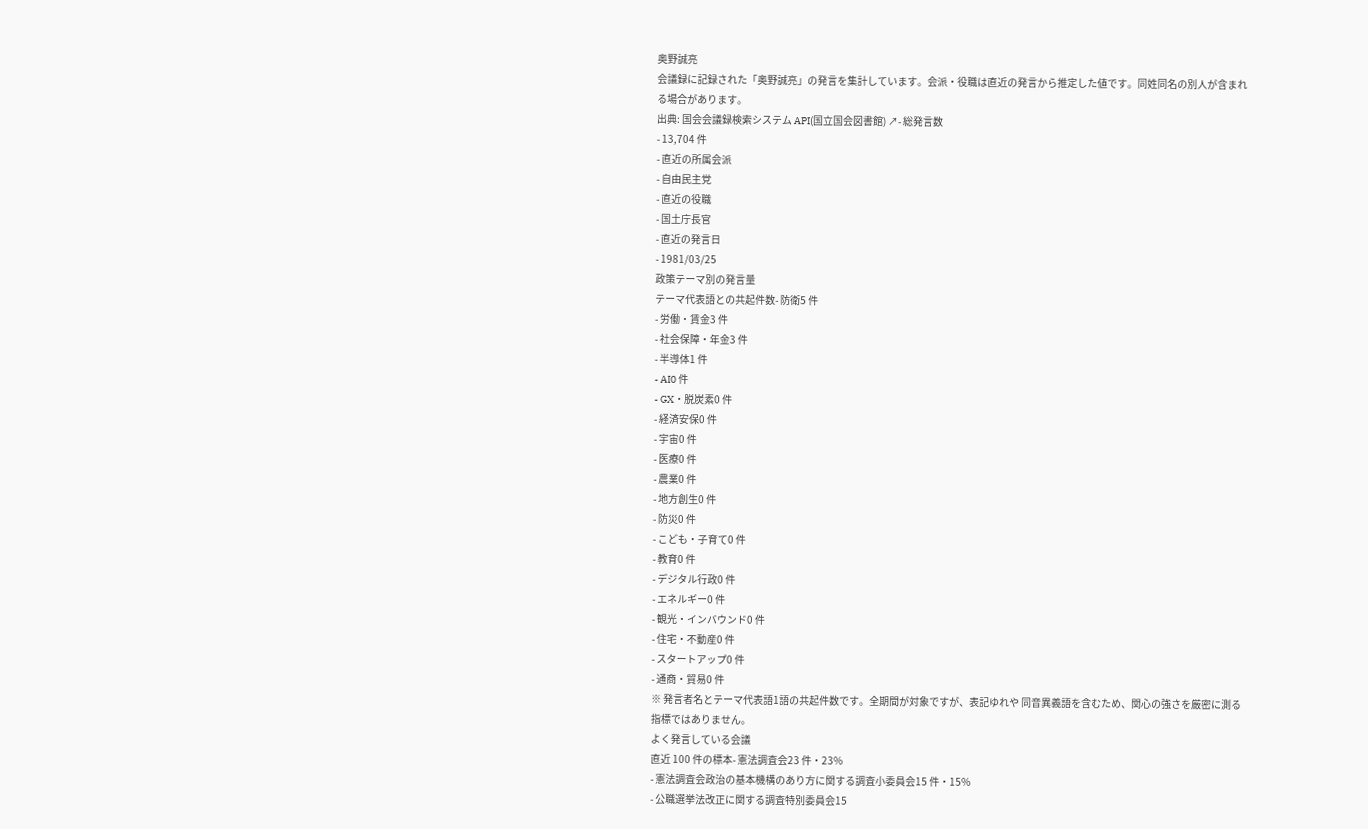奥野誠亮
会議録に記録された「奥野誠亮」の発言を集計しています。会派・役職は直近の発言から推定した値です。同姓同名の別人が含まれる場合があります。
出典: 国会会議録検索システム API(国立国会図書館) ↗- 総発言数
- 13,704 件
- 直近の所属会派
- 自由民主党
- 直近の役職
- 国土庁長官
- 直近の発言日
- 1981/03/25
政策テーマ別の発言量
テーマ代表語との共起件数- 防衛5 件
- 労働・賃金3 件
- 社会保障・年金3 件
- 半導体1 件
- AI0 件
- GX・脱炭素0 件
- 経済安保0 件
- 宇宙0 件
- 医療0 件
- 農業0 件
- 地方創生0 件
- 防災0 件
- こども・子育て0 件
- 教育0 件
- デジタル行政0 件
- エネルギー0 件
- 観光・インバウンド0 件
- 住宅・不動産0 件
- スタートアップ0 件
- 通商・貿易0 件
※ 発言者名とテーマ代表語1語の共起件数です。全期間が対象ですが、表記ゆれや 同音異義語を含むため、関心の強さを厳密に測る指標ではありません。
よく発言している会議
直近 100 件の標本- 憲法調査会23 件・23%
- 憲法調査会政治の基本機構のあり方に関する調査小委員会15 件・15%
- 公職選挙法改正に関する調査特別委員会15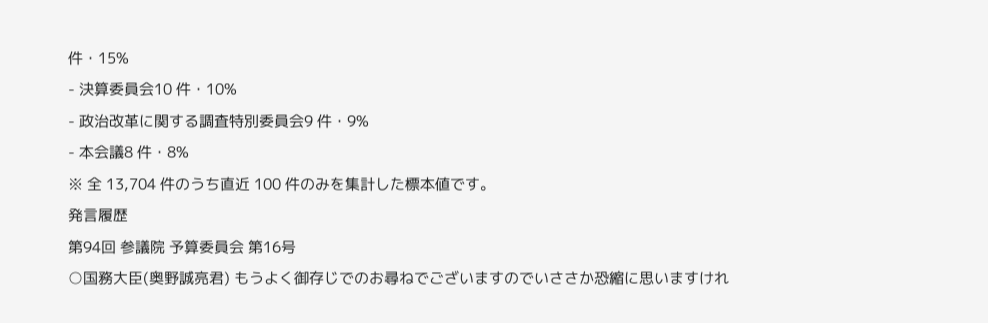件・15%
- 決算委員会10 件・10%
- 政治改革に関する調査特別委員会9 件・9%
- 本会議8 件・8%
※ 全 13,704 件のうち直近 100 件のみを集計した標本値です。
発言履歴
第94回 参議院 予算委員会 第16号
○国務大臣(奥野誠亮君) もうよく御存じでのお尋ねでございますのでいささか恐縮に思いますけれ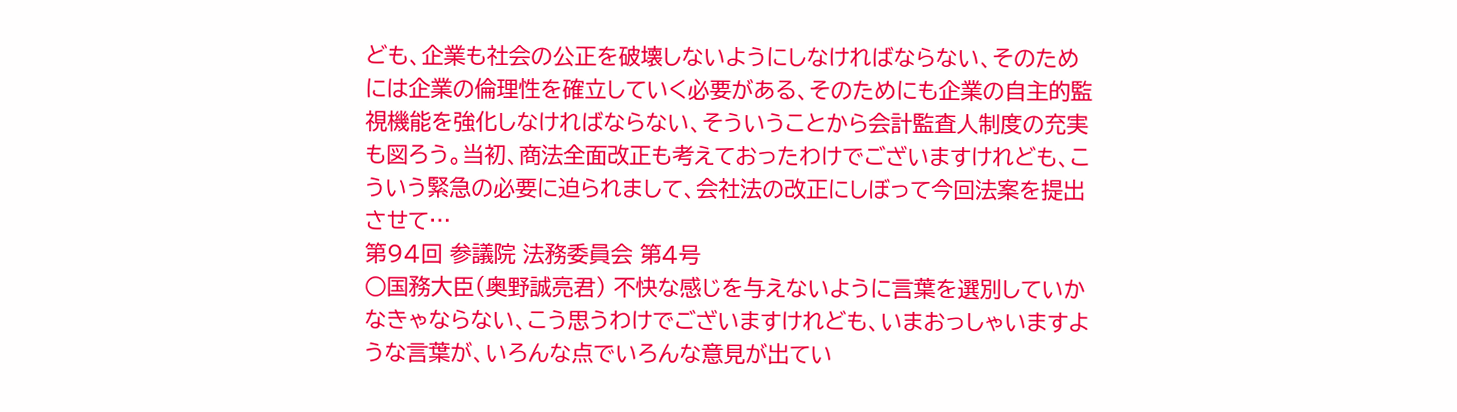ども、企業も社会の公正を破壊しないようにしなければならない、そのためには企業の倫理性を確立していく必要がある、そのためにも企業の自主的監視機能を強化しなければならない、そういうことから会計監査人制度の充実も図ろう。当初、商法全面改正も考えておったわけでございますけれども、こういう緊急の必要に迫られまして、会社法の改正にしぼって今回法案を提出させて…
第94回 参議院 法務委員会 第4号
○国務大臣(奥野誠亮君) 不快な感じを与えないように言葉を選別していかなきゃならない、こう思うわけでございますけれども、いまおっしゃいますような言葉が、いろんな点でいろんな意見が出てい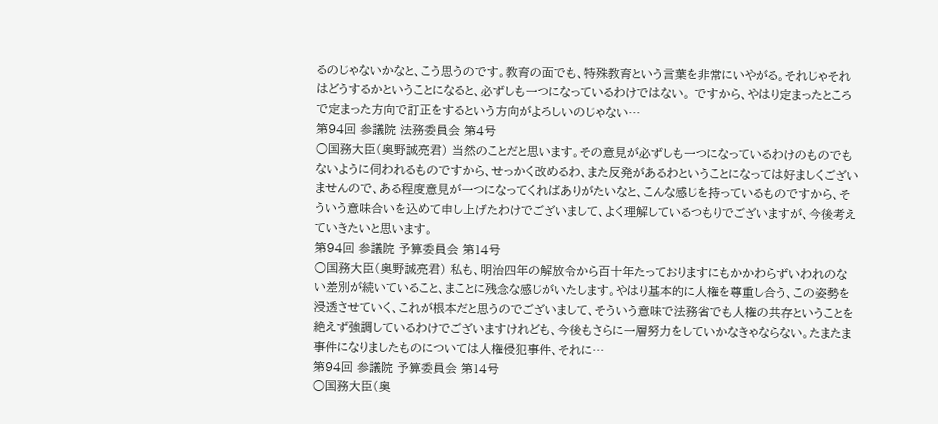るのじゃないかなと、こう思うのです。教育の面でも、特殊教育という言葉を非常にいやがる。それじゃそれはどうするかということになると、必ずしも一つになっているわけではない。 ですから、やはり定まったところで定まった方向で訂正をするという方向がよろしいのじゃない…
第94回 参議院 法務委員会 第4号
○国務大臣(奥野誠亮君) 当然のことだと思います。その意見が必ずしも一つになっているわけのものでもないように伺われるものですから、せっかく改めるわ、また反発があるわということになっては好ましくございませんので、ある程度意見が一つになってくればありがたいなと、こんな感じを持っているものですから、そういう意味合いを込めて申し上げたわけでございまして、よく理解しているつもりでございますが、今後考えていきたいと思います。
第94回 参議院 予算委員会 第14号
○国務大臣(奥野誠亮君) 私も、明治四年の解放令から百十年たっておりますにもかかわらずいわれのない差別が続いていること、まことに残念な感じがいたします。やはり基本的に人権を尊重し合う、この姿勢を浸透させていく、これが根本だと思うのでございまして、そういう意味で法務省でも人権の共存ということを絶えず強調しているわけでございますけれども、今後もさらに一層努力をしていかなきゃならない。たまたま事件になりましたものについては人権侵犯事件、それに…
第94回 参議院 予算委員会 第14号
○国務大臣(奥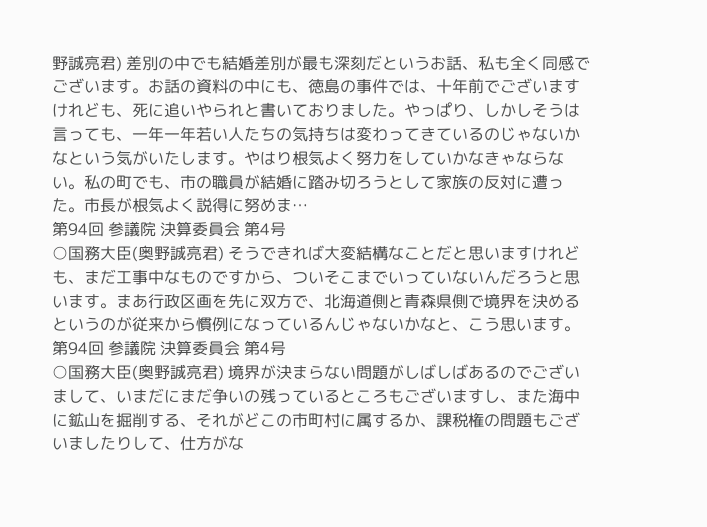野誠亮君) 差別の中でも結婚差別が最も深刻だというお話、私も全く同感でございます。お話の資料の中にも、徳島の事件では、十年前でございますけれども、死に追いやられと書いておりました。やっぱり、しかしそうは言っても、一年一年若い人たちの気持ちは変わってきているのじゃないかなという気がいたします。やはり根気よく努力をしていかなきゃならない。私の町でも、市の職員が結婚に踏み切ろうとして家族の反対に遭った。市長が根気よく説得に努めま…
第94回 参議院 決算委員会 第4号
○国務大臣(奥野誠亮君) そうできれば大変結構なことだと思いますけれども、まだ工事中なものですから、ついそこまでいっていないんだろうと思います。まあ行政区画を先に双方で、北海道側と青森県側で境界を決めるというのが従来から慣例になっているんじゃないかなと、こう思います。
第94回 参議院 決算委員会 第4号
○国務大臣(奥野誠亮君) 境界が決まらない問題がしばしばあるのでございまして、いまだにまだ争いの残っているところもございますし、また海中に鉱山を掘削する、それがどこの市町村に属するか、課税権の問題もございましたりして、仕方がな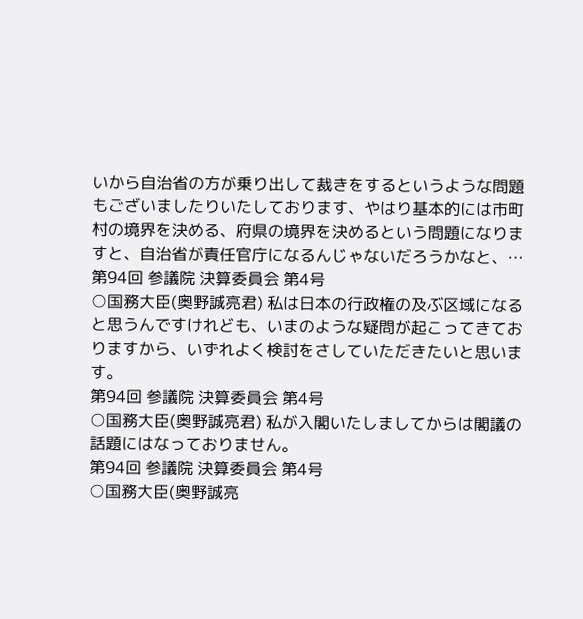いから自治省の方が乗り出して裁きをするというような問題もございましたりいたしております、やはり基本的には市町村の境界を決める、府県の境界を決めるという問題になりますと、自治省が責任官庁になるんじゃないだろうかなと、…
第94回 参議院 決算委員会 第4号
○国務大臣(奥野誠亮君) 私は日本の行政権の及ぶ区域になると思うんですけれども、いまのような疑問が起こってきておりますから、いずれよく検討をさしていただきたいと思います。
第94回 参議院 決算委員会 第4号
○国務大臣(奥野誠亮君) 私が入閣いたしましてからは閣議の話題にはなっておりません。
第94回 参議院 決算委員会 第4号
○国務大臣(奥野誠亮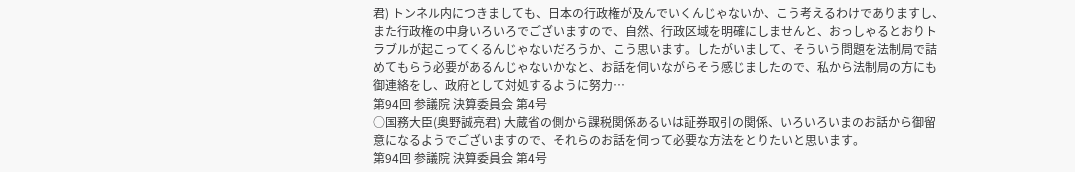君) トンネル内につきましても、日本の行政権が及んでいくんじゃないか、こう考えるわけでありますし、また行政権の中身いろいろでございますので、自然、行政区域を明確にしませんと、おっしゃるとおりトラブルが起こってくるんじゃないだろうか、こう思います。したがいまして、そういう問題を法制局で詰めてもらう必要があるんじゃないかなと、お話を伺いながらそう感じましたので、私から法制局の方にも御連絡をし、政府として対処するように努力…
第94回 参議院 決算委員会 第4号
○国務大臣(奥野誠亮君) 大蔵省の側から課税関係あるいは証券取引の関係、いろいろいまのお話から御留意になるようでございますので、それらのお話を伺って必要な方法をとりたいと思います。
第94回 参議院 決算委員会 第4号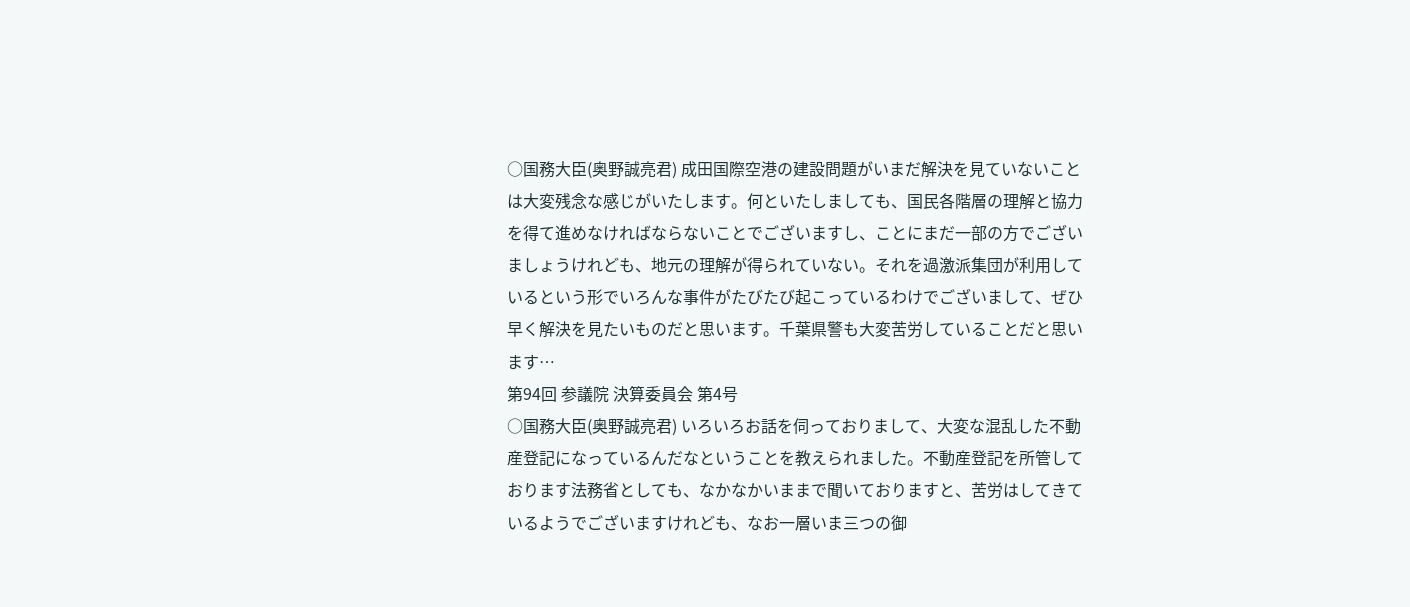○国務大臣(奥野誠亮君) 成田国際空港の建設問題がいまだ解決を見ていないことは大変残念な感じがいたします。何といたしましても、国民各階層の理解と協力を得て進めなければならないことでございますし、ことにまだ一部の方でございましょうけれども、地元の理解が得られていない。それを過激派集団が利用しているという形でいろんな事件がたびたび起こっているわけでございまして、ぜひ早く解決を見たいものだと思います。千葉県警も大変苦労していることだと思います…
第94回 参議院 決算委員会 第4号
○国務大臣(奥野誠亮君) いろいろお話を伺っておりまして、大変な混乱した不動産登記になっているんだなということを教えられました。不動産登記を所管しております法務省としても、なかなかいままで聞いておりますと、苦労はしてきているようでございますけれども、なお一層いま三つの御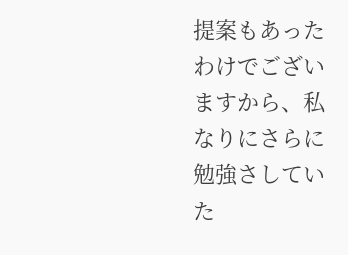提案もあったわけでございますから、私なりにさらに勉強さしていた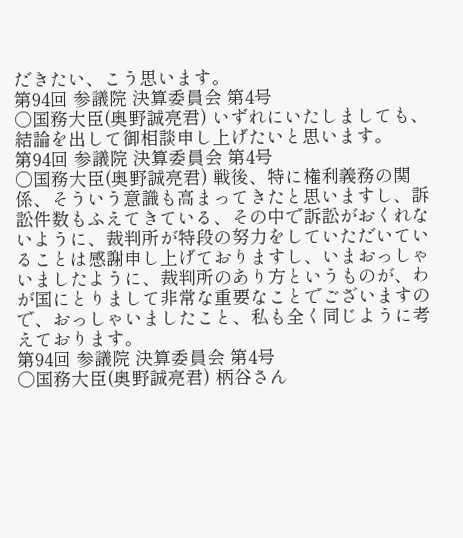だきたい、こう思います。
第94回 参議院 決算委員会 第4号
○国務大臣(奥野誠亮君) いずれにいたしましても、結論を出して御相談申し上げたいと思います。
第94回 参議院 決算委員会 第4号
○国務大臣(奥野誠亮君) 戦後、特に権利義務の関係、そういう意識も高まってきたと思いますし、訴訟件数もふえてきている、その中で訴訟がおくれないように、裁判所が特段の努力をしていただいていることは感謝申し上げておりますし、いまおっしゃいましたように、裁判所のあり方というものが、わが国にとりまして非常な重要なことでございますので、おっしゃいましたこと、私も全く同じように考えております。
第94回 参議院 決算委員会 第4号
○国務大臣(奥野誠亮君) 柄谷さん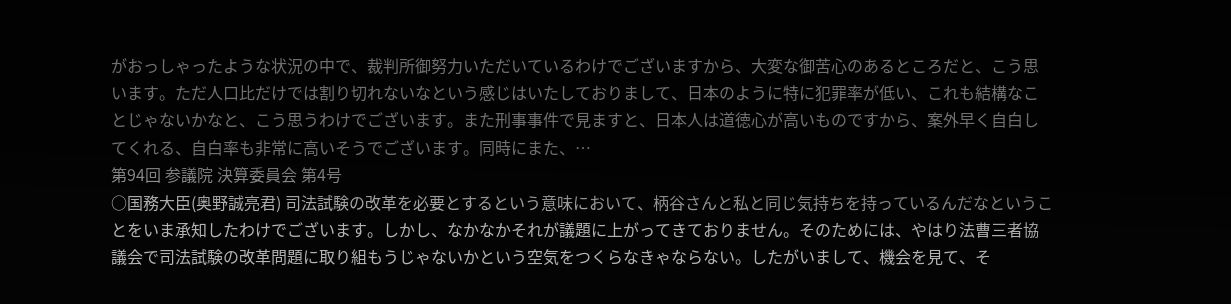がおっしゃったような状況の中で、裁判所御努力いただいているわけでございますから、大変な御苦心のあるところだと、こう思います。ただ人口比だけでは割り切れないなという感じはいたしておりまして、日本のように特に犯罪率が低い、これも結構なことじゃないかなと、こう思うわけでございます。また刑事事件で見ますと、日本人は道徳心が高いものですから、案外早く自白してくれる、自白率も非常に高いそうでございます。同時にまた、…
第94回 参議院 決算委員会 第4号
○国務大臣(奥野誠亮君) 司法試験の改革を必要とするという意味において、柄谷さんと私と同じ気持ちを持っているんだなということをいま承知したわけでございます。しかし、なかなかそれが議題に上がってきておりません。そのためには、やはり法曹三者協議会で司法試験の改革問題に取り組もうじゃないかという空気をつくらなきゃならない。したがいまして、機会を見て、そ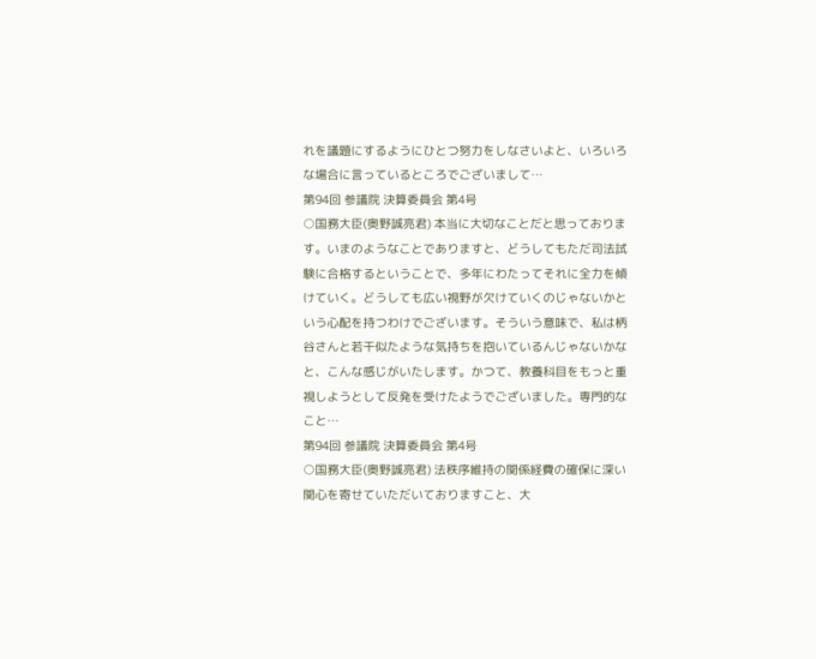れを議題にするようにひとつ努力をしなさいよと、いろいろな場合に言っているところでございまして…
第94回 参議院 決算委員会 第4号
○国務大臣(奥野誠亮君) 本当に大切なことだと思っております。いまのようなことでありますと、どうしてもただ司法試験に合格するということで、多年にわたってそれに全力を傾けていく。どうしても広い視野が欠けていくのじゃないかという心配を持つわけでございます。そういう意味で、私は柄谷さんと若干似たような気持ちを抱いているんじゃないかなと、こんな感じがいたします。かつて、教養科目をもっと重視しようとして反発を受けたようでございました。専門的なこと…
第94回 参議院 決算委員会 第4号
○国務大臣(奥野誠亮君) 法秩序維持の関係経費の確保に深い関心を寄せていただいておりますこと、大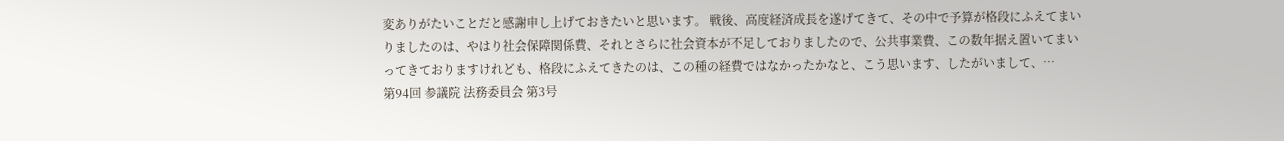変ありがたいことだと感謝申し上げておきたいと思います。 戦後、高度経済成長を遂げてきて、その中で予算が格段にふえてまいりましたのは、やはり社会保障関係費、それとさらに社会資本が不足しておりましたので、公共事業費、この数年据え置いてまいってきておりますけれども、格段にふえてきたのは、この種の経費ではなかったかなと、こう思います、したがいまして、…
第94回 参議院 法務委員会 第3号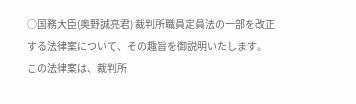○国務大臣(奥野誠亮君) 裁判所職員定員法の一部を改正する法律案について、その趣旨を御説明いたします。 この法律案は、裁判所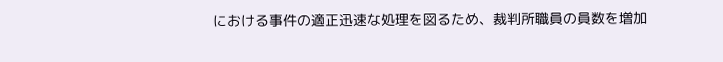における事件の適正迅速な処理を図るため、裁判所職員の員数を増加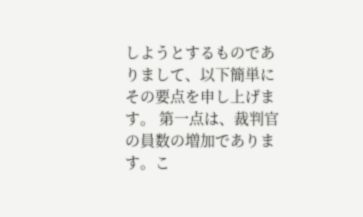しようとするものでありまして、以下簡単にその要点を申し上げます。 第一点は、裁判官の員数の増加であります。こ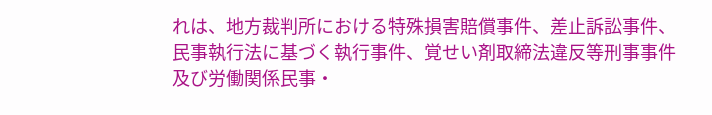れは、地方裁判所における特殊損害賠償事件、差止訴訟事件、民事執行法に基づく執行事件、覚せい剤取締法違反等刑事事件及び労働関係民事・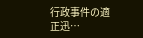行政事件の適正迅…